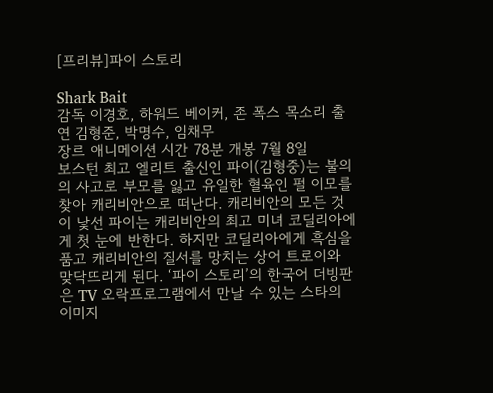[프리뷰]파이 스토리

Shark Bait
감독 이경호, 하워드 베이커, 존 폭스 목소리 출연 김형준, 박명수, 임채무
장르 애니메이션 시간 78분 개봉 7월 8일
보스턴 최고 엘리트 출신인 파이(김형중)는 불의의 사고로 부모를 잃고 유일한 혈육인 펄 이모를 찾아 캐리비안으로 떠난다. 캐리비안의 모든 것이 낯선 파이는 캐리비안의 최고 미녀 코딜리아에게 첫 눈에 반한다. 하지만 코딜리아에게 흑심을 품고 캐리비안의 질서를 망치는 상어 트로이와 맞닥뜨리게 된다. ‘파이 스토리’의 한국어 더빙판은 TV 오락프로그램에서 만날 수 있는 스타의 이미지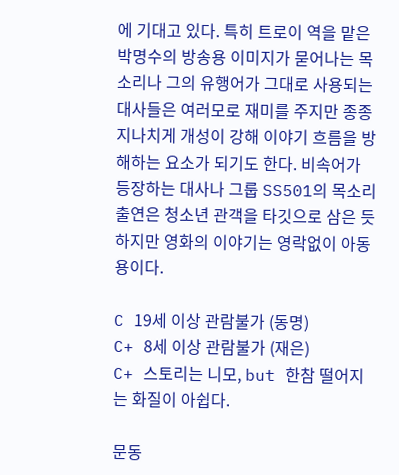에 기대고 있다. 특히 트로이 역을 맡은 박명수의 방송용 이미지가 묻어나는 목소리나 그의 유행어가 그대로 사용되는 대사들은 여러모로 재미를 주지만 종종 지나치게 개성이 강해 이야기 흐름을 방해하는 요소가 되기도 한다. 비속어가 등장하는 대사나 그룹 SS501의 목소리 출연은 청소년 관객을 타깃으로 삼은 듯하지만 영화의 이야기는 영락없이 아동용이다.

C 19세 이상 관람불가 (동명)
C+ 8세 이상 관람불가 (재은)
C+ 스토리는 니모, but 한참 떨어지는 화질이 아쉽다.

문동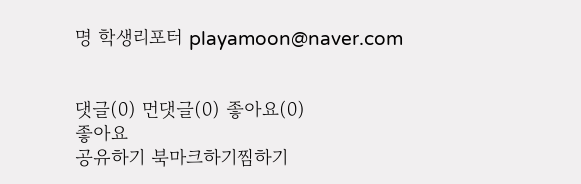명 학생리포터 playamoon@naver.com


댓글(0) 먼댓글(0) 좋아요(0)
좋아요
공유하기 북마크하기찜하기